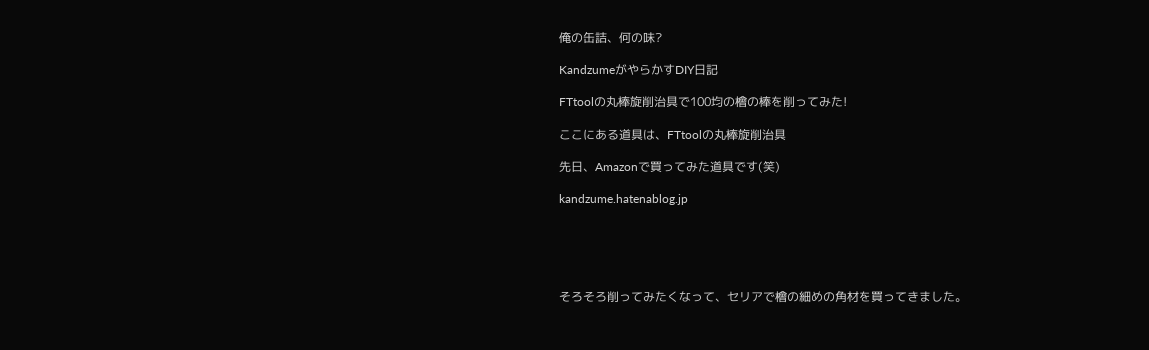俺の缶詰、何の味?

KandzumeがやらかすDIY日記

FTtoolの丸棒旋削治具で100均の檜の棒を削ってみた!

ここにある道具は、FTtoolの丸棒旋削治具

先日、Amazonで買ってみた道具です(笑)

kandzume.hatenablog.jp





そろそろ削ってみたくなって、セリアで檜の細めの角材を買ってきました。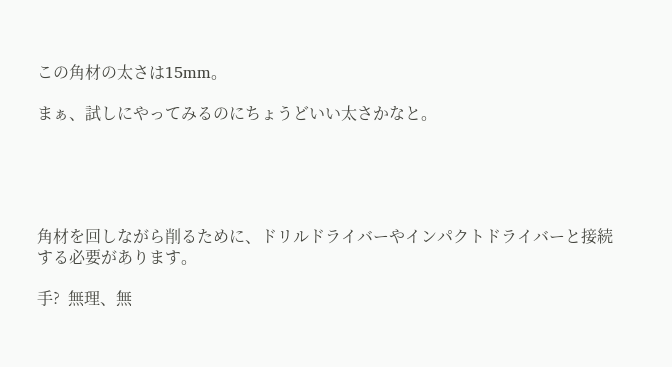この角材の太さは15mm。

まぁ、試しにやってみるのにちょうどいい太さかなと。





角材を回しながら削るために、ドリルドライバーやインパクトドライバーと接続する必要があります。

手?  無理、無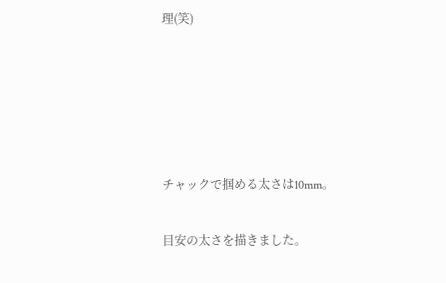理(笑)





チャックで掴める太さは10mm。

目安の太さを描きました。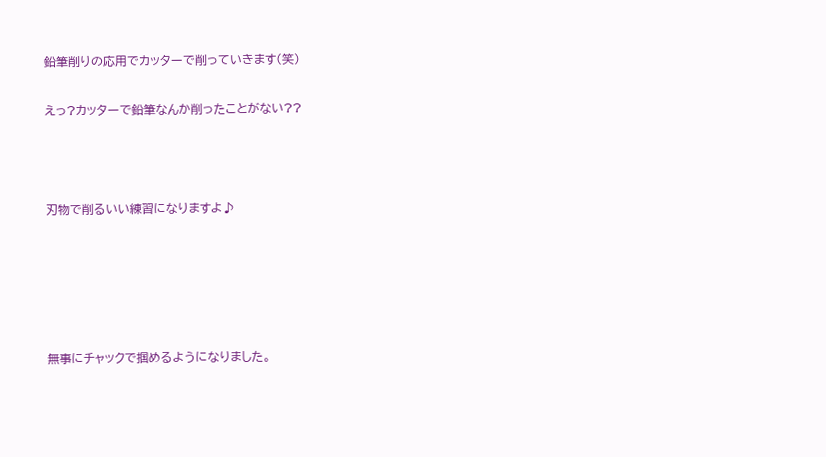鉛筆削りの応用でカッターで削っていきます(笑)

えっ?カッターで鉛筆なんか削ったことがない??



刃物で削るいい練習になりますよ♪





無事にチャックで掴めるようになりました。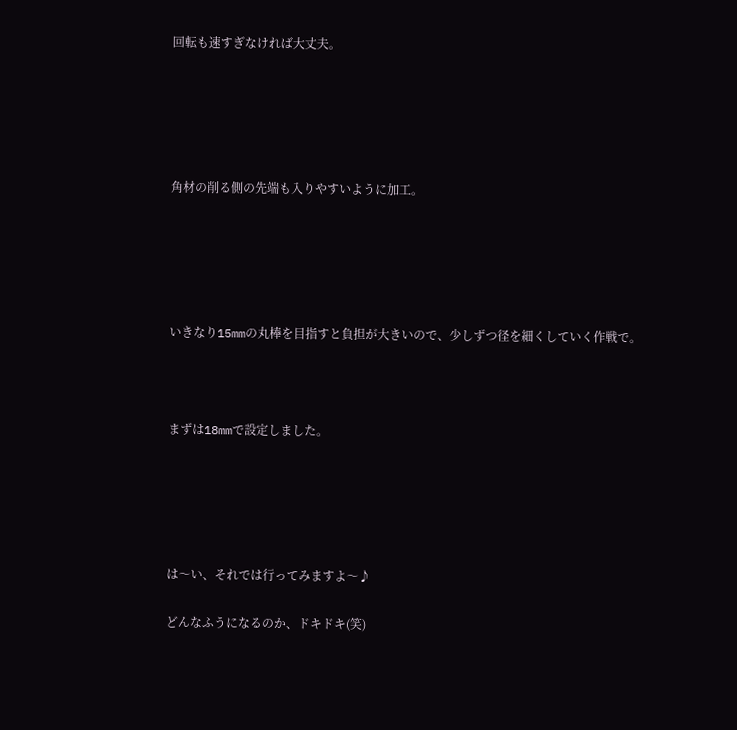回転も速すぎなければ大丈夫。





角材の削る側の先端も入りやすいように加工。





いきなり15mmの丸棒を目指すと負担が大きいので、少しずつ径を細くしていく作戦で。



まずは18mmで設定しました。





は〜い、それでは行ってみますよ〜♪

どんなふうになるのか、ドキドキ(笑)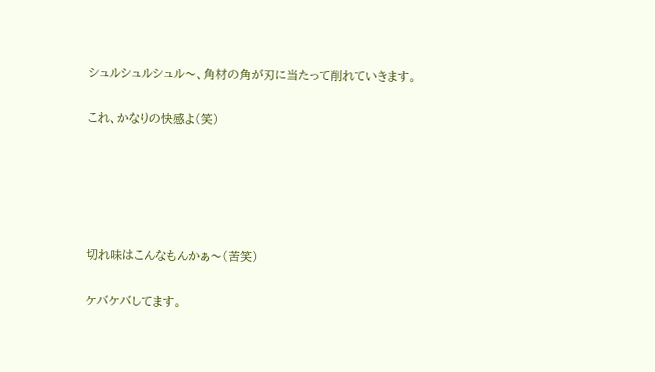シュルシュルシュル〜、角材の角が刃に当たって削れていきます。

これ、かなりの快感よ(笑)





切れ味はこんなもんかぁ〜(苦笑)

ケバケバしてます。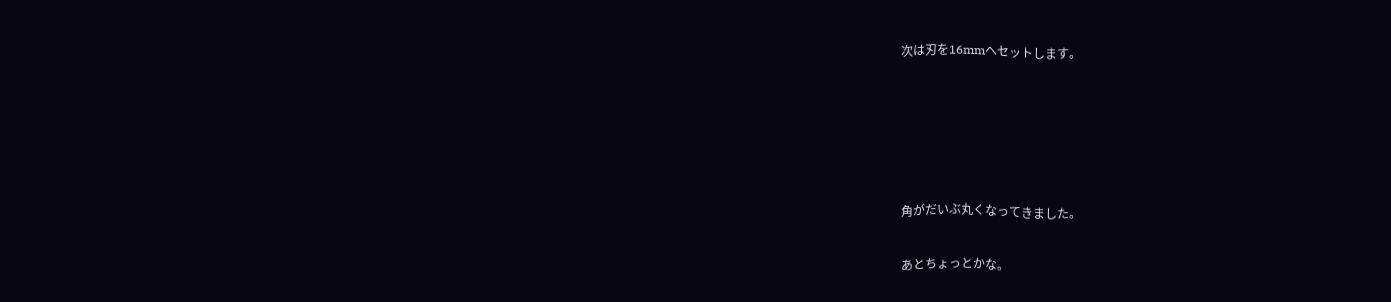次は刃を16mmへセットします。





角がだいぶ丸くなってきました。

あとちょっとかな。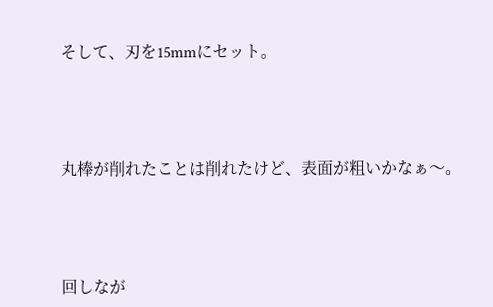そして、刃を15mmにセット。





丸棒が削れたことは削れたけど、表面が粗いかなぁ〜。





回しなが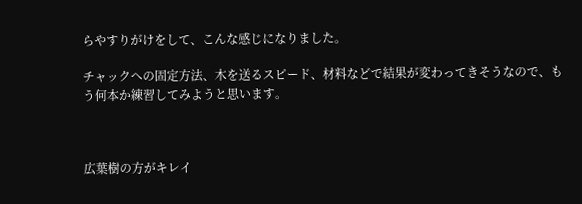らやすりがけをして、こんな感じになりました。

チャックへの固定方法、木を送るスピード、材料などで結果が変わってきそうなので、もう何本か練習してみようと思います。



広葉樹の方がキレイ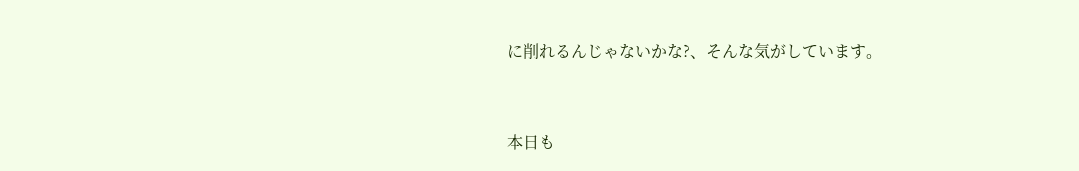に削れるんじゃないかな?、そんな気がしています。



本日も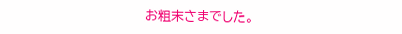お粗末さまでした。